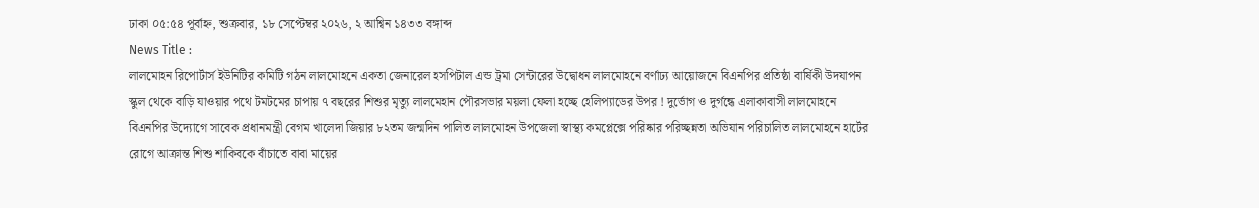ঢাকা ০৫:৫৪ পূর্বাহ্ন, শুক্রবার, ১৮ সেপ্টেম্বর ২০২৬, ২ আশ্বিন ১৪৩৩ বঙ্গাব্দ
News Title :
লালমোহন রিপোর্টার্স ইউনিটির কমিটি গঠন লালমোহনে একতা জেনারেল হসপিটাল এন্ড ট্রমা সেন্টারের উদ্বোধন লালমোহনে বর্ণাঢ্য আয়োজনে বিএনপির প্রতিষ্ঠা বার্ষিকী উদযাপন স্কুল থেকে বাড়ি যাওয়ার পথে টমটমের চাপায় ৭ বছরের শিশুর মৃত্যু লালমেহান পৌরসভার ময়লা ফেলা হচ্ছে হেলিপ্যাডের উপর ! দুর্ভোগ ও দুর্গন্ধে এলাকাবাসী লালমোহনে বিএনপির উদ্যোগে সাবেক প্রধানমন্ত্রী বেগম খালেদা জিয়ার ৮২তম জন্মদিন পালিত লালমোহন উপজেলা স্বাস্থ্য কমপ্লেক্সে পরিষ্কার পরিচ্ছন্নতা অভিযান পরিচালিত লালমোহনে হার্টের রোগে আক্রান্ত শিশু শাকিবকে বাঁচাতে বাবা মায়ের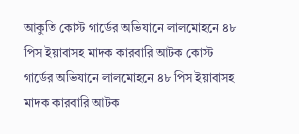আকুতি কোস্ট গার্ডের অভিযানে লালমোহনে ৪৮ পিস ইয়াবাসহ মাদক কারবারি আটক কোস্ট গার্ডের অভিযানে লালমোহনে ৪৮ পিস ইয়াবাসহ মাদক কারবারি আটক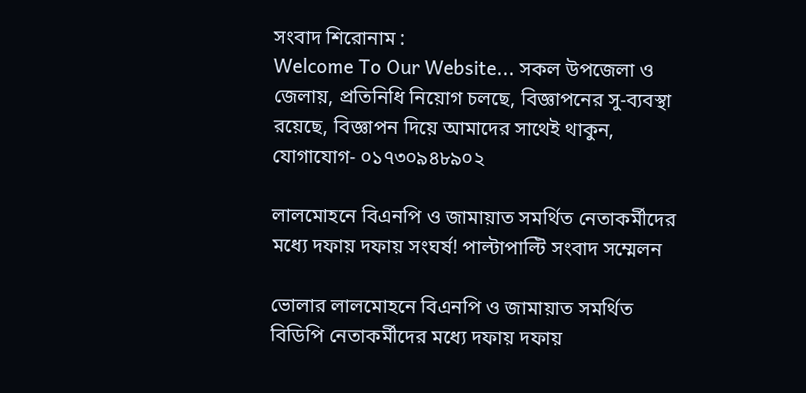সংবাদ শিরোনাম :
Welcome To Our Website... সকল উপজেলা ও জেলায়, প্রতিনিধি নিয়োগ চলছে, বিজ্ঞাপনের সু-ব্যবস্থা রয়েছে, বিজ্ঞাপন দিয়ে আমাদের সাথেই থাকুন, যোগাযোগ- ০১৭৩০৯৪৮৯০২

লালমোহনে বিএনপি ও জামায়াত সমর্থিত নেতাকর্মীদের মধ্যে দফায় দফায় সংঘর্ষ! পাল্টাপাল্টি সংবাদ সম্মেলন

ভোলার লালমোহনে বিএনপি ও জামায়াত সমর্থিত বিডিপি নেতাকর্মীদের মধ্যে দফায় দফায়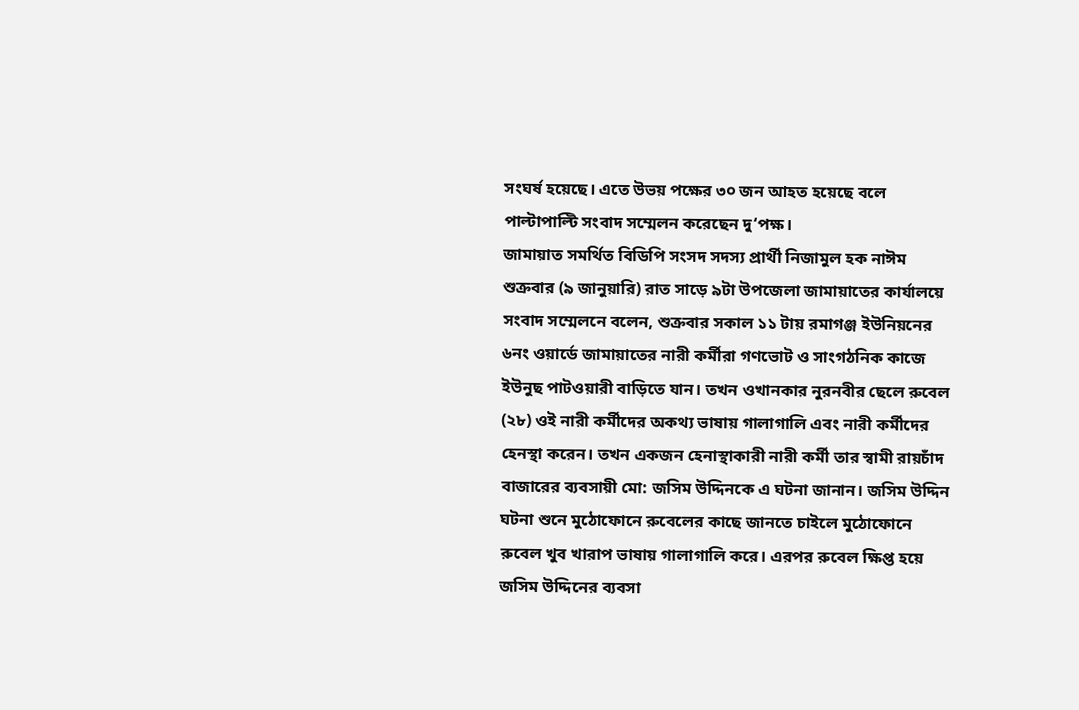সংঘর্ষ হয়েছে। এতে উভয় পক্ষের ৩০ জন আহত হয়েছে বলে পাল্টাপাল্টি সংবাদ সম্মেলন করেছেন দু‘পক্ষ।
জামায়াত সমর্থিত বিডিপি সংসদ সদস্য প্রার্থী নিজামুল হক নাঈম শুক্রবার (৯ জানুয়ারি) রাত সাড়ে ৯টা উপজেলা জামায়াতের কার্যালয়ে সংবাদ সম্মেলনে বলেন, শুক্রবার সকাল ১১ টায় রমাগঞ্জ ইউনিয়নের ৬নং ওয়ার্ডে জামায়াতের নারী কর্মীরা গণভোট ও সাংগঠনিক কাজে ইউনুছ পাটওয়ারী বাড়িতে যান। তখন ওখানকার নুরনবীর ছেলে রুবেল (২৮) ওই নারী কর্মীদের অকথ্য ভাষায় গালাগালি এবং নারী কর্মীদের হেনস্থা করেন। তখন একজন হেনাস্থাকারী নারী কর্মী তার স্বামী রায়চাঁদ বাজারের ব্যবসায়ী মো: জসিম উদ্দিনকে এ ঘটনা জানান। জসিম উদ্দিন ঘটনা শুনে মুঠোফোনে রুবেলের কাছে জানতে চাইলে মুঠোফোনে রুবেল খুব খারাপ ভাষায় গালাগালি করে। এরপর রুবেল ক্ষিপ্ত হয়ে জসিম উদ্দিনের ব্যবসা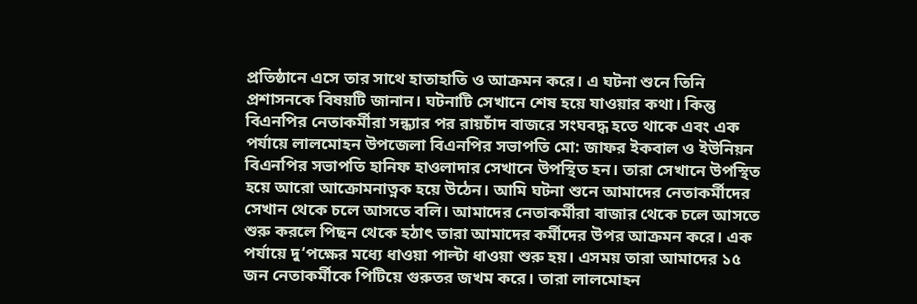প্রতিষ্ঠানে এসে তার সাথে হাতাহাতি ও আক্রমন করে। এ ঘটনা শুনে তিনি প্রশাসনকে বিষয়টি জানান। ঘটনাটি সেখানে শেষ হয়ে যাওয়ার কথা। কিন্তু বিএনপির নেতাকর্মীরা সন্ধ্যার পর রায়চাঁদ বাজরে সংঘবদ্ধ হতে থাকে এবং এক পর্যায়ে লালমোহন উপজেলা বিএনপির সভাপতি মো: জাফর ইকবাল ও ইউনিয়ন বিএনপির সভাপতি হানিফ হাওলাদার সেখানে উপস্থিত হন। তারা সেখানে উপস্থিত হয়ে আরো আক্রোমনাত্নক হয়ে উঠেন। আমি ঘটনা শুনে আমাদের নেতাকর্মীদের সেখান থেকে চলে আসতে বলি। আমাদের নেতাকর্মীরা বাজার থেকে চলে আসতে শুরু করলে পিছন থেকে হঠাৎ তারা আমাদের কর্মীদের উপর আক্রমন করে। এক পর্যায়ে দু‘পক্ষের মধ্যে ধাওয়া পাল্টা ধাওয়া শুরু হয়। এসময় তারা আমাদের ১৫ জন নেতাকর্মীকে পিটিয়ে গুরুতর জখম করে। তারা লালমোহন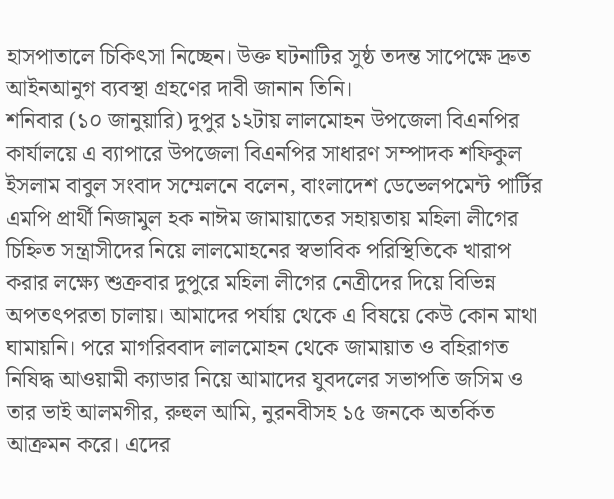হাসপাতালে চিকিৎসা নিচ্ছেন। উক্ত ঘটনাটির সুষ্ঠ তদন্ত সাপেক্ষে দ্রুত আইনআনুগ ব্যবস্থা গ্রহণের দাবী জানান তিনি।
শনিবার (১০ জানুয়ারি) দুপুর ১২টায় লালমোহন উপজেলা বিএনপির কার্যালয়ে এ ব্যাপারে উপজেলা বিএনপির সাধারণ সম্পাদক শফিকুল ইসলাম বাবুল সংবাদ সম্মেলনে বলেন, বাংলাদেশ ডেভেলপমেন্ট পার্টির এমপি প্রার্থী নিজামুল হক নাঈম জামায়াতের সহায়তায় মহিলা লীগের চিহ্নিত সন্ত্রাসীদের নিয়ে লালমোহনের স্বভাবিক পরিস্থিতিকে খারাপ করার লক্ষ্যে শুক্রবার দুপুরে মহিলা লীগের নেত্রীদের দিয়ে বিভিন্ন অপতৎপরতা চালায়। আমাদের পর্যায় থেকে এ বিষয়ে কেউ কোন মাথা ঘামায়নি। পরে মাগরিববাদ লালমোহন থেকে জামায়াত ও বহিরাগত নিষিদ্ধ আওয়ামী ক্যাডার নিয়ে আমাদের যুবদলের সভাপতি জসিম ও তার ভাই আলমগীর, রুহুল আমি, নুরনবীসহ ১৫ জনকে অতর্কিত আক্রমন করে। এদের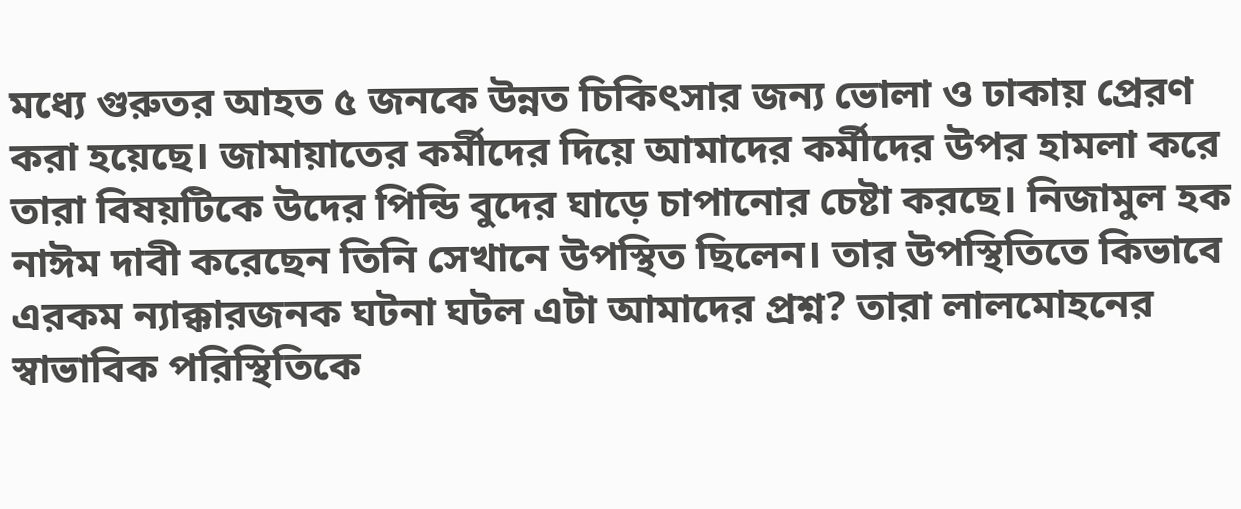মধ্যে গুরুতর আহত ৫ জনকে উন্নত চিকিৎসার জন্য ভোলা ও ঢাকায় প্রেরণ করা হয়েছে। জামায়াতের কর্মীদের দিয়ে আমাদের কর্মীদের উপর হামলা করে তারা বিষয়টিকে উদের পিন্ডি বুদের ঘাড়ে চাপানোর চেষ্টা করছে। নিজামুল হক নাঈম দাবী করেছেন তিনি সেখানে উপস্থিত ছিলেন। তার উপস্থিতিতে কিভাবে এরকম ন্যাক্কারজনক ঘটনা ঘটল এটা আমাদের প্রশ্ন? তারা লালমোহনের স্বাভাবিক পরিস্থিতিকে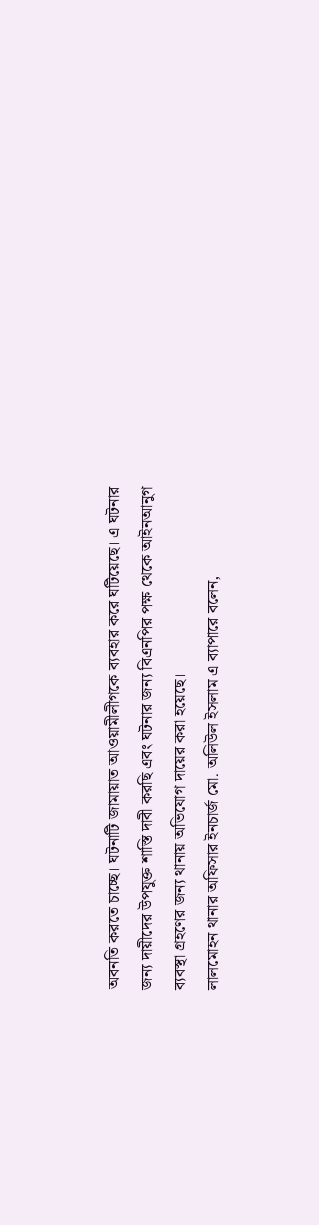অবনতি করতে চাচ্ছে। ঘটনাটি জামায়াত আওয়ামীলীগকে ব্যবহার করে ঘটিয়েছে। এ ঘটনার জন্য দায়ীদের উপযুক্ত শাস্তি দাবী করছি এবং ঘটনার জন্য বিএনপির পক্ষ থেকে আইনআনুগ ব্যবস্থা গ্রহণের জন্য থানায় অভিযোগ দায়ের করা হয়েছে।
লালমোহন থানার অফিসার ইনচার্জ মো. অলিউল ইসলাম এ ব্যাপারে বলেন,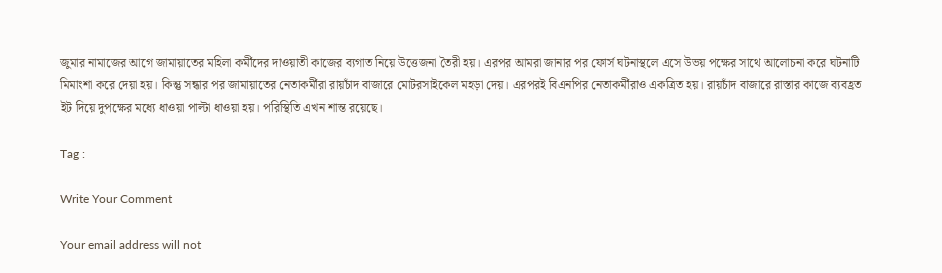জুমার নামাজের আগে জামায়াতের মহিলা কর্মীদের দাওয়াতী কাজের ব্যগাত নিয়ে উত্তেজনা তৈরী হয়। এরপর আমরা জানার পর ফোর্স ঘটনাস্থলে এসে উভয় পক্ষের সাথে আলোচনা করে ঘটনাটি মিমাংশা করে দেয়া হয়। কিন্তু সন্ধার পর জামায়াতের নেতাকর্মীরা রায়চাঁদ বাজারে মোটরসাইকেল মহড়া দেয়। এরপরই বিএনপির নেতাকর্মীরাও একত্রিত হয়। রায়চাঁদ বাজারে রাস্তার কাজে ব্যবহ্রত ইট দিয়ে দুপক্ষের মধ্যে ধাওয়া পাল্টা ধাওয়া হয়। পরিস্থিতি এখন শান্ত রয়েছে।

Tag :

Write Your Comment

Your email address will not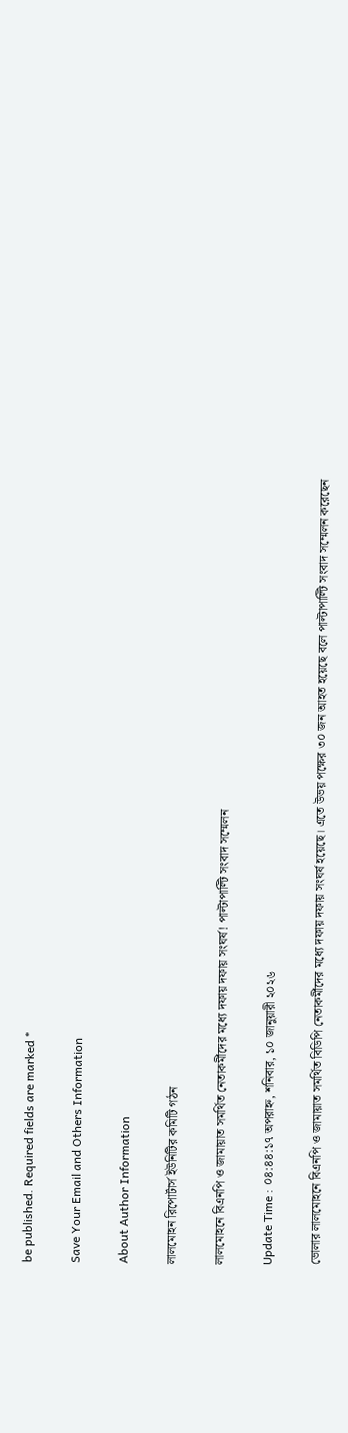be published. Required fields are marked *

Save Your Email and Others Information

About Author Information

লালমোহন রিপোর্টার্স ইউনিটির কমিটি গঠন

লালমোহনে বিএনপি ও জামায়াত সমর্থিত নেতাকর্মীদের মধ্যে দফায় দফায় সংঘর্ষ! পাল্টাপাল্টি সংবাদ সম্মেলন

Update Time : ০৪:৪৪:১৭ অপরাহ্ন, শনিবার, ১০ জানুয়ারী ২০২৬

ভোলার লালমোহনে বিএনপি ও জামায়াত সমর্থিত বিডিপি নেতাকর্মীদের মধ্যে দফায় দফায় সংঘর্ষ হয়েছে। এতে উভয় পক্ষের ৩০ জন আহত হয়েছে বলে পাল্টাপাল্টি সংবাদ সম্মেলন করেছেন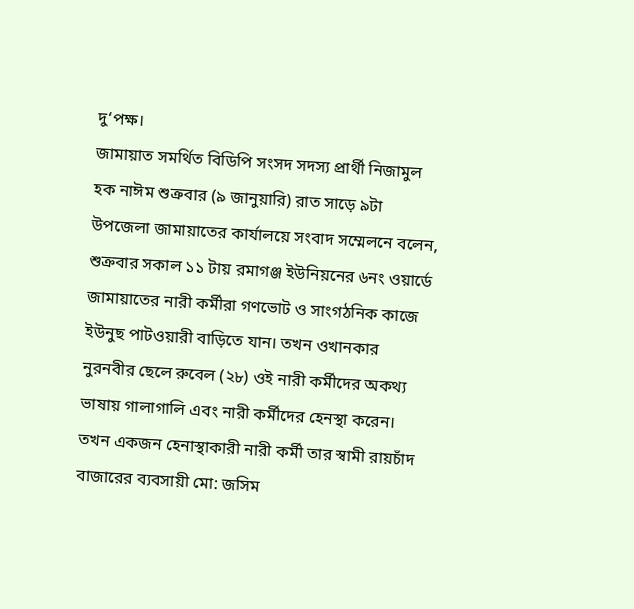দু‘পক্ষ।
জামায়াত সমর্থিত বিডিপি সংসদ সদস্য প্রার্থী নিজামুল হক নাঈম শুক্রবার (৯ জানুয়ারি) রাত সাড়ে ৯টা উপজেলা জামায়াতের কার্যালয়ে সংবাদ সম্মেলনে বলেন, শুক্রবার সকাল ১১ টায় রমাগঞ্জ ইউনিয়নের ৬নং ওয়ার্ডে জামায়াতের নারী কর্মীরা গণভোট ও সাংগঠনিক কাজে ইউনুছ পাটওয়ারী বাড়িতে যান। তখন ওখানকার নুরনবীর ছেলে রুবেল (২৮) ওই নারী কর্মীদের অকথ্য ভাষায় গালাগালি এবং নারী কর্মীদের হেনস্থা করেন। তখন একজন হেনাস্থাকারী নারী কর্মী তার স্বামী রায়চাঁদ বাজারের ব্যবসায়ী মো: জসিম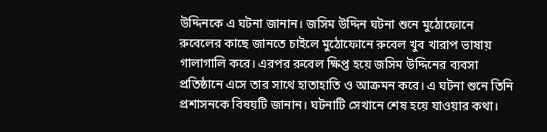উদ্দিনকে এ ঘটনা জানান। জসিম উদ্দিন ঘটনা শুনে মুঠোফোনে রুবেলের কাছে জানতে চাইলে মুঠোফোনে রুবেল খুব খারাপ ভাষায় গালাগালি করে। এরপর রুবেল ক্ষিপ্ত হয়ে জসিম উদ্দিনের ব্যবসা প্রতিষ্ঠানে এসে তার সাথে হাতাহাতি ও আক্রমন করে। এ ঘটনা শুনে তিনি প্রশাসনকে বিষয়টি জানান। ঘটনাটি সেখানে শেষ হয়ে যাওয়ার কথা।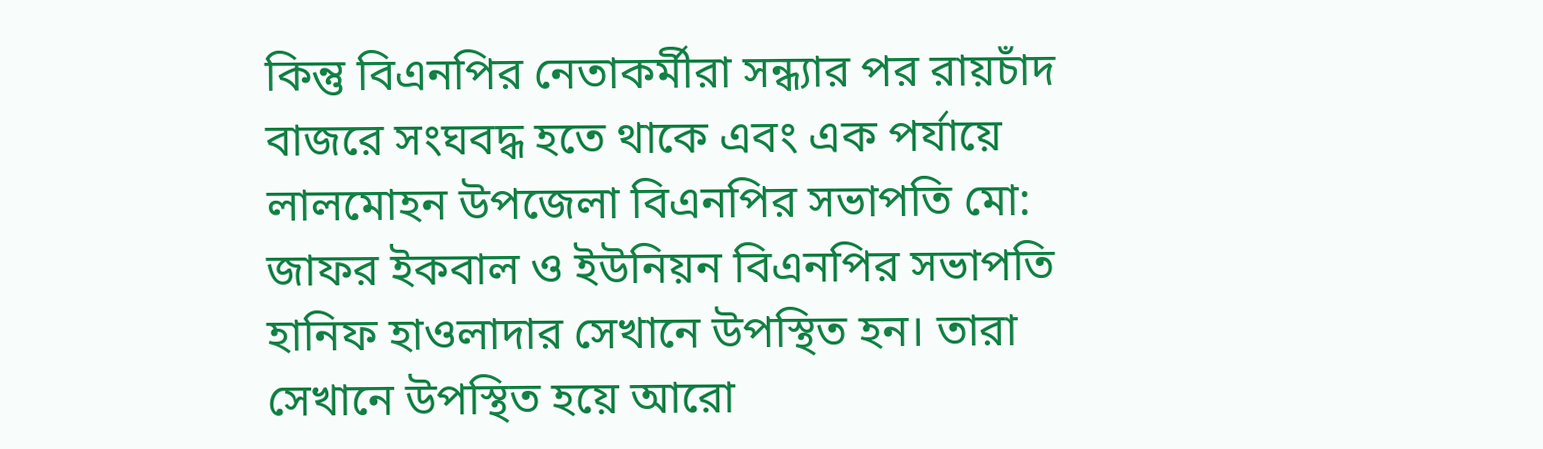কিন্তু বিএনপির নেতাকর্মীরা সন্ধ্যার পর রায়চাঁদ বাজরে সংঘবদ্ধ হতে থাকে এবং এক পর্যায়ে লালমোহন উপজেলা বিএনপির সভাপতি মো: জাফর ইকবাল ও ইউনিয়ন বিএনপির সভাপতি হানিফ হাওলাদার সেখানে উপস্থিত হন। তারা সেখানে উপস্থিত হয়ে আরো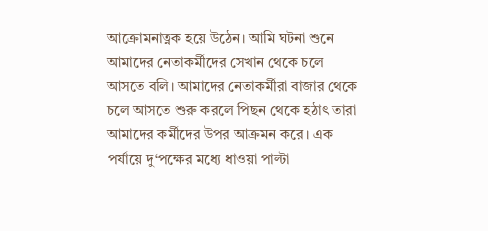আক্রোমনাত্নক হয়ে উঠেন। আমি ঘটনা শুনে আমাদের নেতাকর্মীদের সেখান থেকে চলে আসতে বলি। আমাদের নেতাকর্মীরা বাজার থেকে চলে আসতে শুরু করলে পিছন থেকে হঠাৎ তারা আমাদের কর্মীদের উপর আক্রমন করে। এক পর্যায়ে দু‘পক্ষের মধ্যে ধাওয়া পাল্টা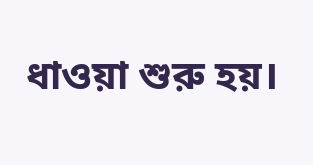ধাওয়া শুরু হয়।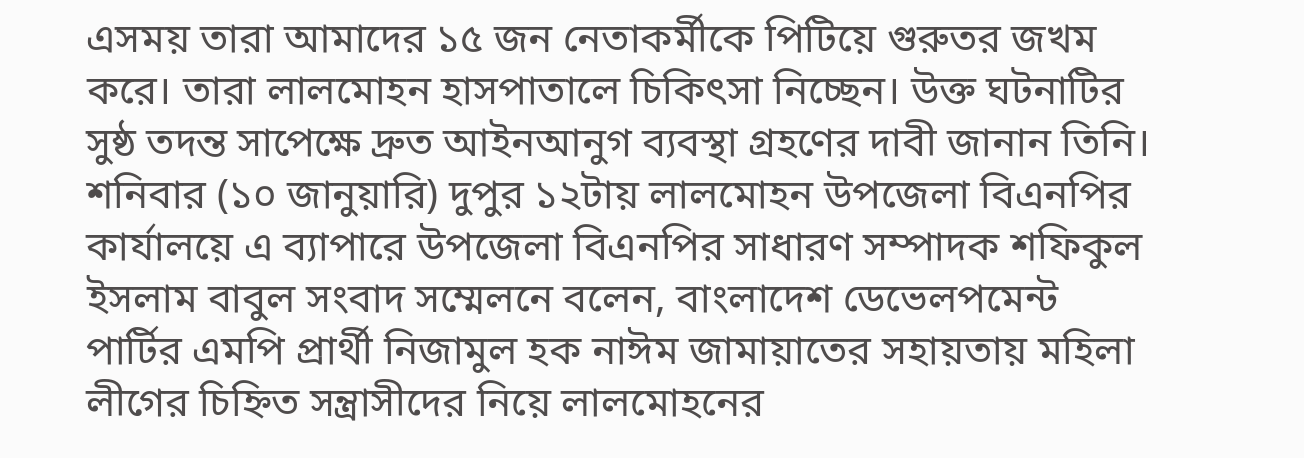এসময় তারা আমাদের ১৫ জন নেতাকর্মীকে পিটিয়ে গুরুতর জখম করে। তারা লালমোহন হাসপাতালে চিকিৎসা নিচ্ছেন। উক্ত ঘটনাটির সুষ্ঠ তদন্ত সাপেক্ষে দ্রুত আইনআনুগ ব্যবস্থা গ্রহণের দাবী জানান তিনি।
শনিবার (১০ জানুয়ারি) দুপুর ১২টায় লালমোহন উপজেলা বিএনপির কার্যালয়ে এ ব্যাপারে উপজেলা বিএনপির সাধারণ সম্পাদক শফিকুল ইসলাম বাবুল সংবাদ সম্মেলনে বলেন, বাংলাদেশ ডেভেলপমেন্ট পার্টির এমপি প্রার্থী নিজামুল হক নাঈম জামায়াতের সহায়তায় মহিলা লীগের চিহ্নিত সন্ত্রাসীদের নিয়ে লালমোহনের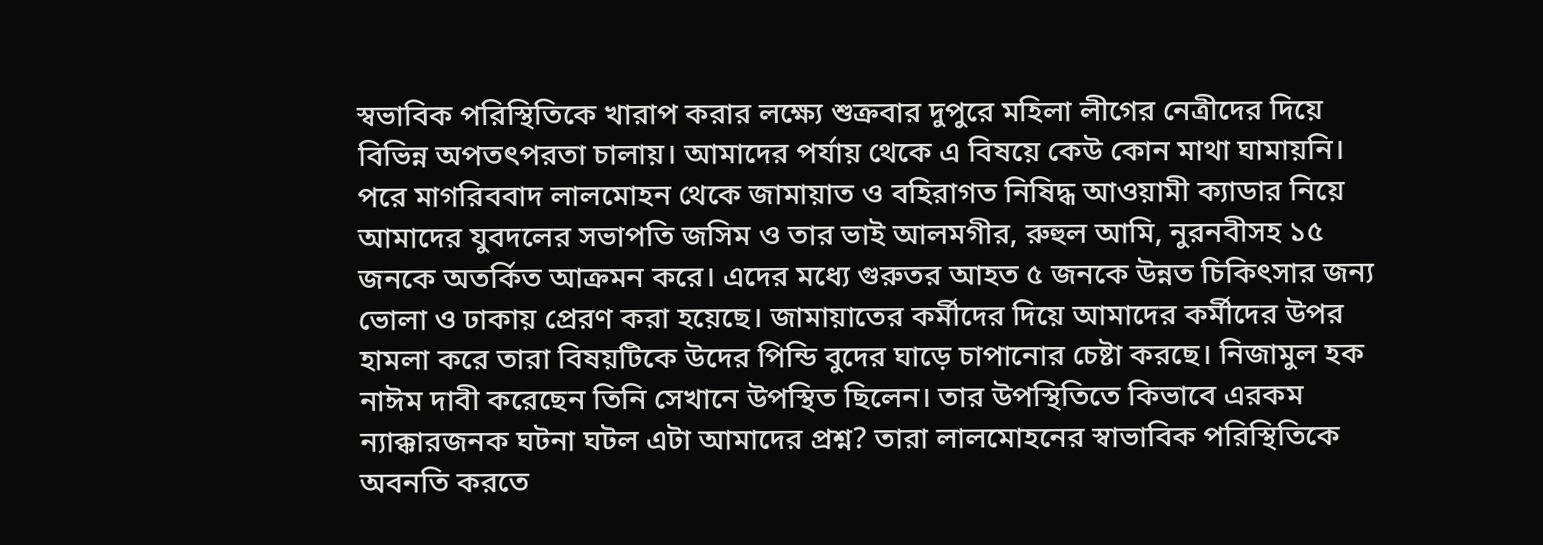স্বভাবিক পরিস্থিতিকে খারাপ করার লক্ষ্যে শুক্রবার দুপুরে মহিলা লীগের নেত্রীদের দিয়ে বিভিন্ন অপতৎপরতা চালায়। আমাদের পর্যায় থেকে এ বিষয়ে কেউ কোন মাথা ঘামায়নি। পরে মাগরিববাদ লালমোহন থেকে জামায়াত ও বহিরাগত নিষিদ্ধ আওয়ামী ক্যাডার নিয়ে আমাদের যুবদলের সভাপতি জসিম ও তার ভাই আলমগীর, রুহুল আমি, নুরনবীসহ ১৫ জনকে অতর্কিত আক্রমন করে। এদের মধ্যে গুরুতর আহত ৫ জনকে উন্নত চিকিৎসার জন্য ভোলা ও ঢাকায় প্রেরণ করা হয়েছে। জামায়াতের কর্মীদের দিয়ে আমাদের কর্মীদের উপর হামলা করে তারা বিষয়টিকে উদের পিন্ডি বুদের ঘাড়ে চাপানোর চেষ্টা করছে। নিজামুল হক নাঈম দাবী করেছেন তিনি সেখানে উপস্থিত ছিলেন। তার উপস্থিতিতে কিভাবে এরকম ন্যাক্কারজনক ঘটনা ঘটল এটা আমাদের প্রশ্ন? তারা লালমোহনের স্বাভাবিক পরিস্থিতিকে অবনতি করতে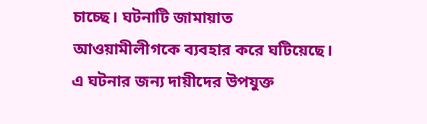চাচ্ছে। ঘটনাটি জামায়াত আওয়ামীলীগকে ব্যবহার করে ঘটিয়েছে। এ ঘটনার জন্য দায়ীদের উপযুক্ত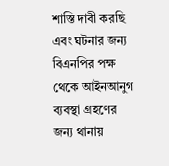শাস্তি দাবী করছি এবং ঘটনার জন্য বিএনপির পক্ষ থেকে আইনআনুগ ব্যবস্থা গ্রহণের জন্য থানায়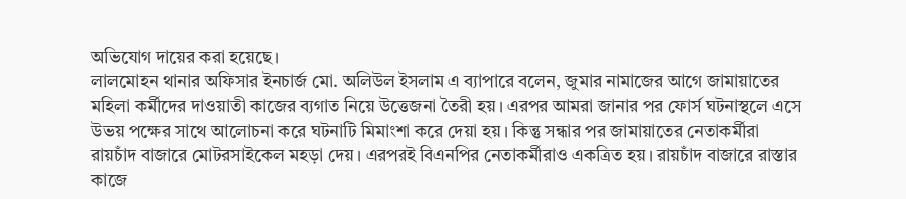অভিযোগ দায়ের করা হয়েছে।
লালমোহন থানার অফিসার ইনচার্জ মো. অলিউল ইসলাম এ ব্যাপারে বলেন, জুমার নামাজের আগে জামায়াতের মহিলা কর্মীদের দাওয়াতী কাজের ব্যগাত নিয়ে উত্তেজনা তৈরী হয়। এরপর আমরা জানার পর ফোর্স ঘটনাস্থলে এসে উভয় পক্ষের সাথে আলোচনা করে ঘটনাটি মিমাংশা করে দেয়া হয়। কিন্তু সন্ধার পর জামায়াতের নেতাকর্মীরা রায়চাঁদ বাজারে মোটরসাইকেল মহড়া দেয়। এরপরই বিএনপির নেতাকর্মীরাও একত্রিত হয়। রায়চাঁদ বাজারে রাস্তার কাজে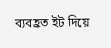ব্যবহ্রত ইট দিয়ে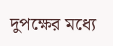দুপক্ষের মধ্যে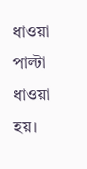ধাওয়া পাল্টা ধাওয়া হয়।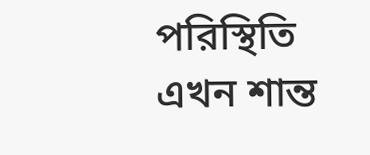পরিস্থিতি এখন শান্ত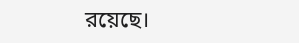রয়েছে।